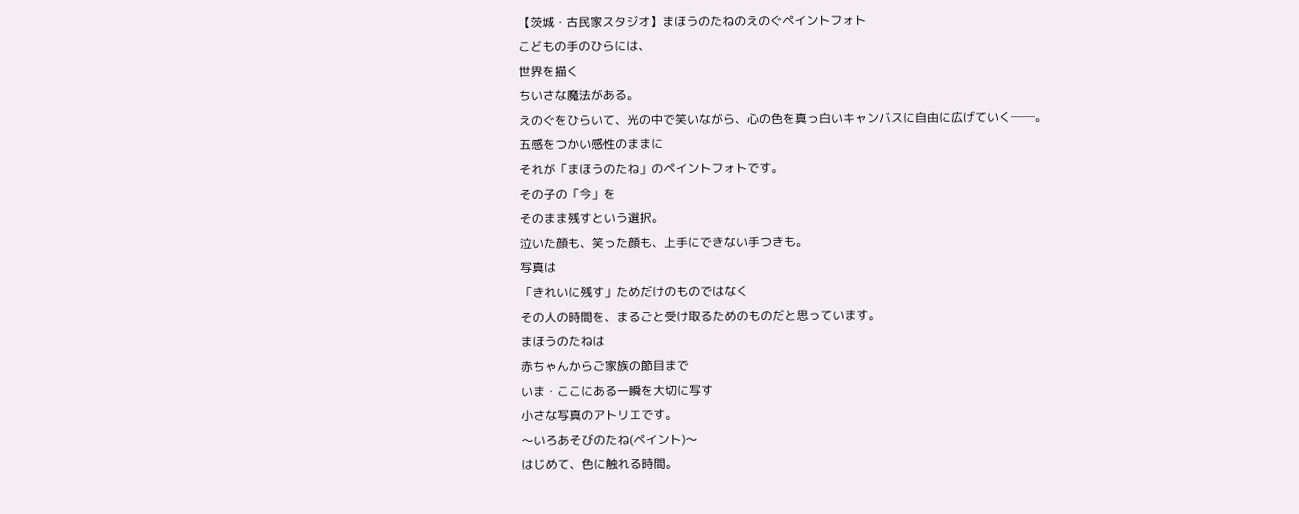【茨城・古民家スタジオ】まほうのたねのえのぐペイントフォト
こどもの手のひらには、
世界を描く
ちいさな魔法がある。
えのぐをひらいて、光の中で笑いながら、心の色を真っ白いキャンバスに自由に広げていく──。
五感をつかい感性のままに
それが「まほうのたね」のペイントフォトです。
その子の「今」を
そのまま残すという選択。
泣いた顔も、笑った顔も、上手にできない手つきも。
写真は
「きれいに残す」ためだけのものではなく
その人の時間を、まるごと受け取るためのものだと思っています。
まほうのたねは
赤ちゃんからご家族の節目まで
いま・ここにある一瞬を大切に写す
小さな写真のアトリエです。
〜いろあそびのたね(ペイント)〜
はじめて、色に触れる時間。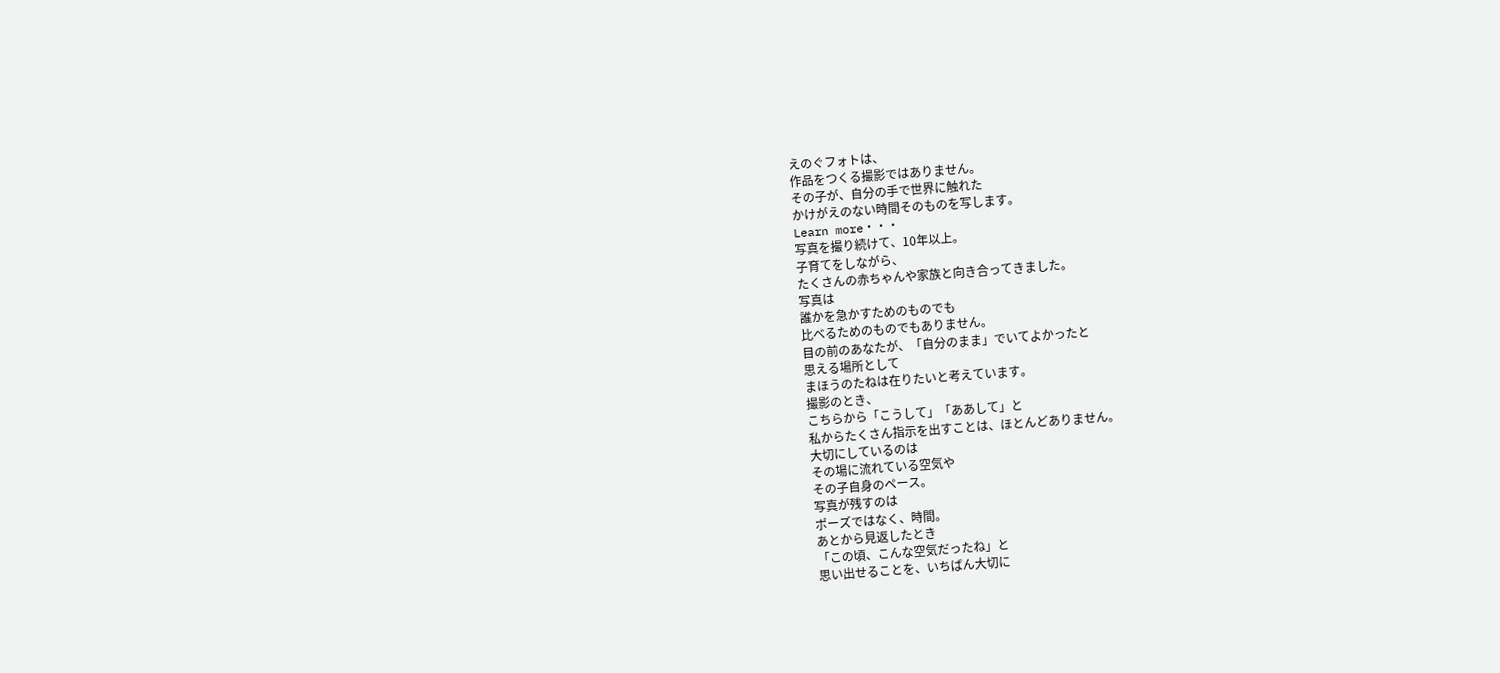えのぐフォトは、
作品をつくる撮影ではありません。
その子が、自分の手で世界に触れた
かけがえのない時間そのものを写します。
Learn more・・・
写真を撮り続けて、10年以上。
子育てをしながら、
たくさんの赤ちゃんや家族と向き合ってきました。
写真は
誰かを急かすためのものでも
比べるためのものでもありません。
目の前のあなたが、「自分のまま」でいてよかったと
思える場所として
まほうのたねは在りたいと考えています。
撮影のとき、
こちらから「こうして」「ああして」と
私からたくさん指示を出すことは、ほとんどありません。
大切にしているのは
その場に流れている空気や
その子自身のペース。
写真が残すのは
ポーズではなく、時間。
あとから見返したとき
「この頃、こんな空気だったね」と
思い出せることを、いちばん大切に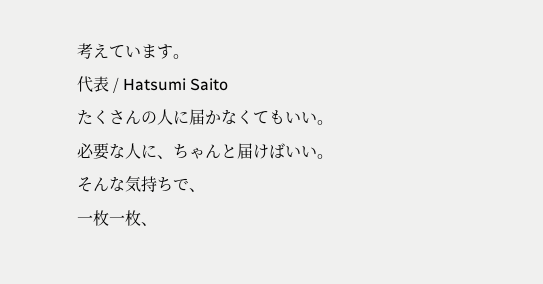考えています。
代表 / Hatsumi Saito
たくさんの人に届かなくてもいい。
必要な人に、ちゃんと届けばいい。
そんな気持ちで、
一枚一枚、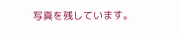写真を残しています。